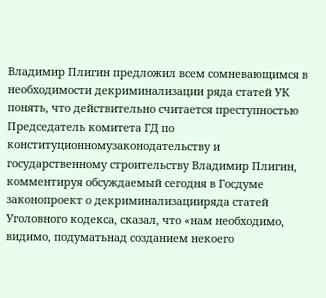Владимир Плигин предложил всем сомневающимся в необходимости декриминализации ряда статей УК понять, что действительно считается преступностью
Председатель комитета ГД по конституционномузаконодательству и государственному строительству Владимир Плигин, комментируя обсуждаемый сегодня в Госдуме законопроект о декриминализацииряда статей Уголовного кодекса, сказал, что «нам необходимо, видимо, подуматьнад созданием некоего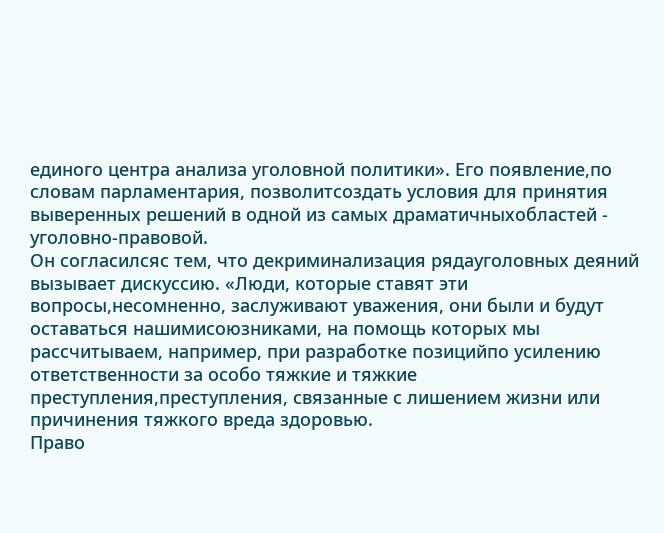единого центра анализа уголовной политики». Его появление,по словам парламентария, позволитсоздать условия для принятия выверенных решений в одной из самых драматичныхобластей - уголовно-правовой.
Он согласилсяс тем, что декриминализация рядауголовных деяний вызывает дискуссию. «Люди, которые ставят эти вопросы,несомненно, заслуживают уважения, они были и будут оставаться нашимисоюзниками, на помощь которых мы рассчитываем, например, при разработке позицийпо усилению ответственности за особо тяжкие и тяжкие преступления,преступления, связанные с лишением жизни или причинения тяжкого вреда здоровью.
Право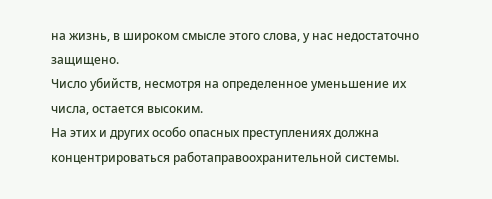на жизнь, в широком смысле этого слова, у нас недостаточно защищено.
Число убийств, несмотря на определенное уменьшение их числа, остается высоким.
На этих и других особо опасных преступлениях должна концентрироваться работаправоохранительной системы.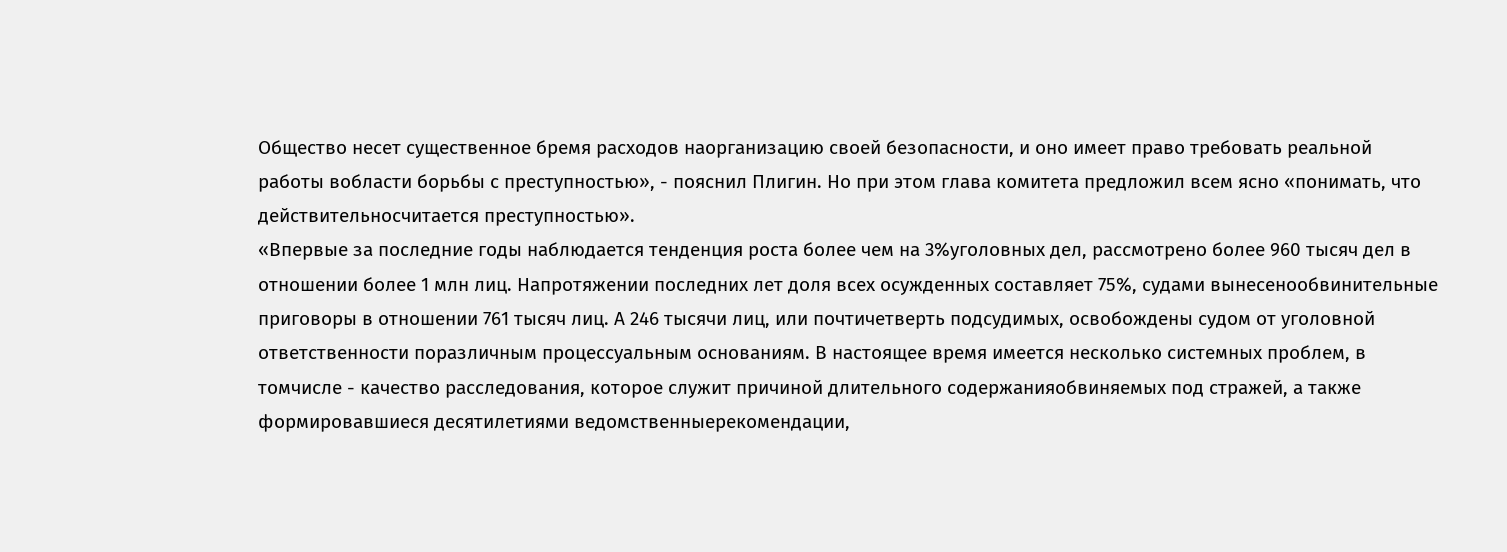Общество несет существенное бремя расходов наорганизацию своей безопасности, и оно имеет право требовать реальной работы вобласти борьбы с преступностью», - пояснил Плигин. Но при этом глава комитета предложил всем ясно «понимать, что действительносчитается преступностью».
«Впервые за последние годы наблюдается тенденция роста более чем на 3%уголовных дел, рассмотрено более 960 тысяч дел в отношении более 1 млн лиц. Напротяжении последних лет доля всех осужденных составляет 75%, судами вынесенообвинительные приговоры в отношении 761 тысяч лиц. А 246 тысячи лиц, или почтичетверть подсудимых, освобождены судом от уголовной ответственности поразличным процессуальным основаниям. В настоящее время имеется несколько системных проблем, в томчисле - качество расследования, которое служит причиной длительного содержанияобвиняемых под стражей, а также формировавшиеся десятилетиями ведомственныерекомендации,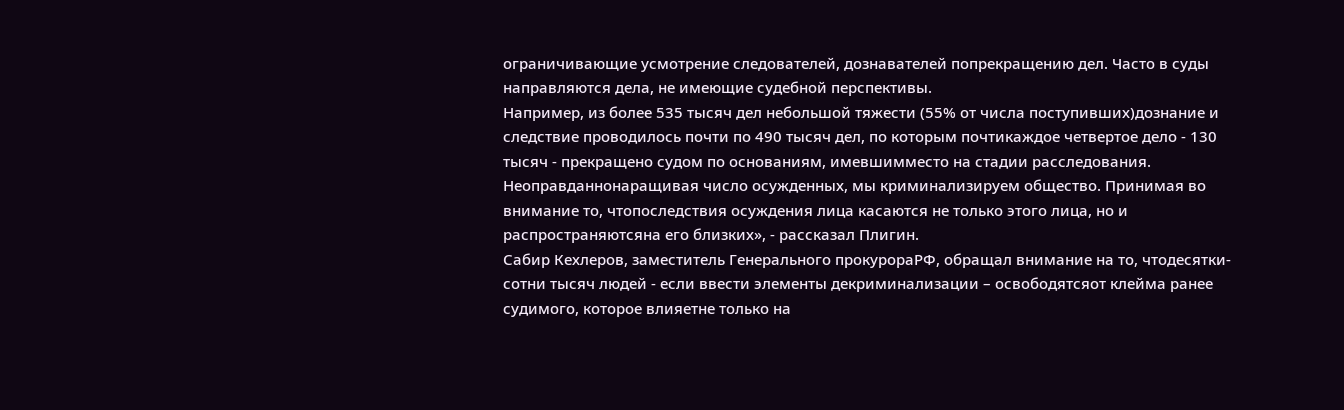ограничивающие усмотрение следователей, дознавателей попрекращению дел. Часто в суды направляются дела, не имеющие судебной перспективы.
Например, из более 535 тысяч дел небольшой тяжести (55% от числа поступивших)дознание и следствие проводилось почти по 490 тысяч дел, по которым почтикаждое четвертое дело - 130 тысяч - прекращено судом по основаниям, имевшимместо на стадии расследования.
Неоправданнонаращивая число осужденных, мы криминализируем общество. Принимая во внимание то, чтопоследствия осуждения лица касаются не только этого лица, но и распространяютсяна его близких», - рассказал Плигин.
Сабир Кехлеров, заместитель Генерального прокурораРФ, обращал внимание на то, чтодесятки-сотни тысяч людей - если ввести элементы декриминализации – освободятсяот клейма ранее судимого, которое влияетне только на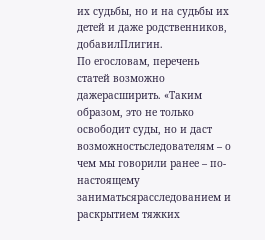их судьбы, но и на судьбы их детей и даже родственников, добавилПлигин.
По егословам, перечень статей возможно дажерасширить. «Таким образом, это не только освободит суды, но и даст возможностьследователям – о чем мы говорили ранее – по-настоящему заниматьсярасследованием и раскрытием тяжких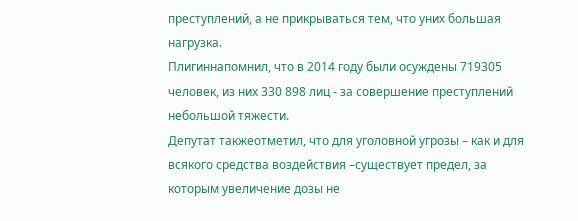преступлений, а не прикрываться тем, что уних большая нагрузка.
Плигиннапомнил, что в 2014 году были осуждены 719305 человек, из них 330 898 лиц - за совершение преступлений небольшой тяжести.
Депутат такжеотметил, что для уголовной угрозы – как и для всякого средства воздействия –существует предел, за которым увеличение дозы не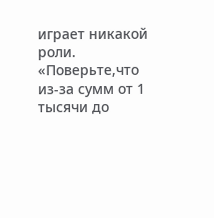играет никакой роли.
«Поверьте,что из-за сумм от 1 тысячи до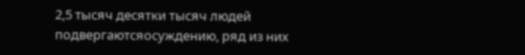2,5 тысяч десятки тысяч людей подвергаютсяосуждению, ряд из них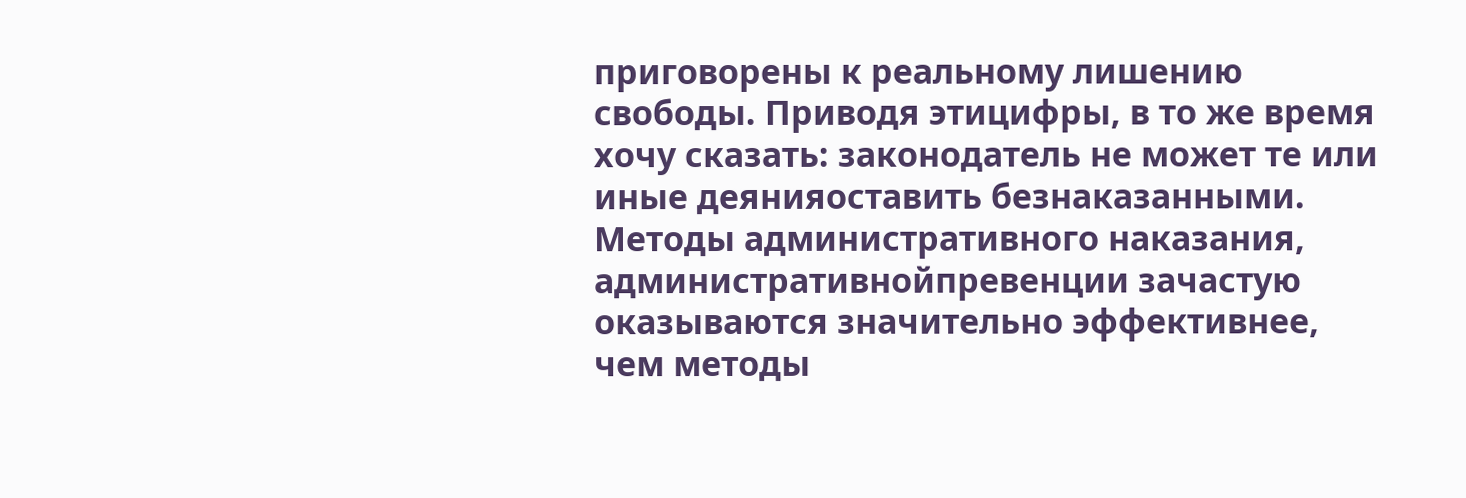приговорены к реальному лишению свободы. Приводя этицифры, в то же время хочу сказать: законодатель не может те или иные деянияоставить безнаказанными. Методы административного наказания, административнойпревенции зачастую оказываются значительно эффективнее, чем методы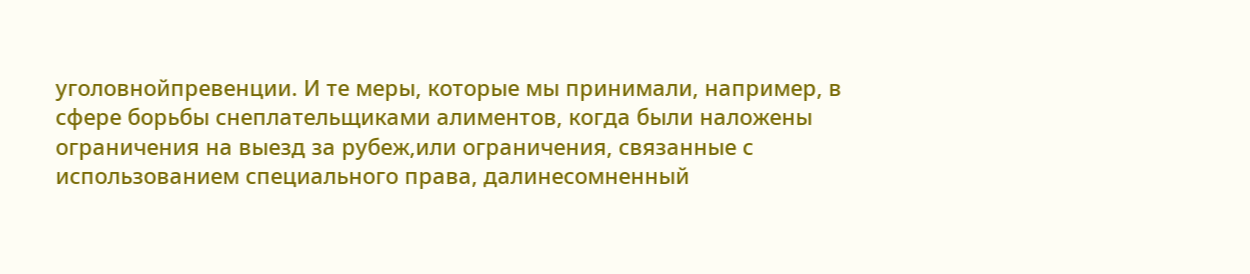уголовнойпревенции. И те меры, которые мы принимали, например, в сфере борьбы снеплательщиками алиментов, когда были наложены ограничения на выезд за рубеж,или ограничения, связанные с использованием специального права, далинесомненный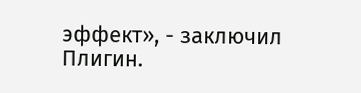эффект», - заключил Плигин.